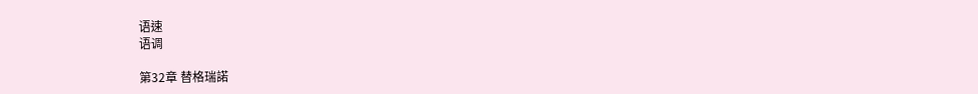语速
语调

第32章 替格瑞諾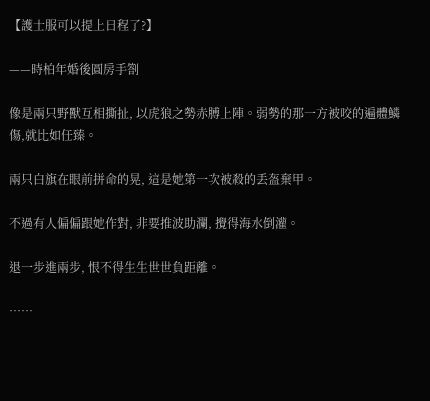【護士服可以提上日程了?】

——時柏年婚後圓房手劄

像是兩只野獸互相撕扯, 以虎狼之勢赤膊上陣。弱勢的那一方被咬的遍體鱗傷,就比如任臻。

兩只白旗在眼前拼命的晃, 這是她第一次被殺的丢盔棄甲。

不過有人偏偏跟她作對, 非要推波助瀾, 攪得海水倒灌。

退一步進兩步, 恨不得生生世世負距離。

……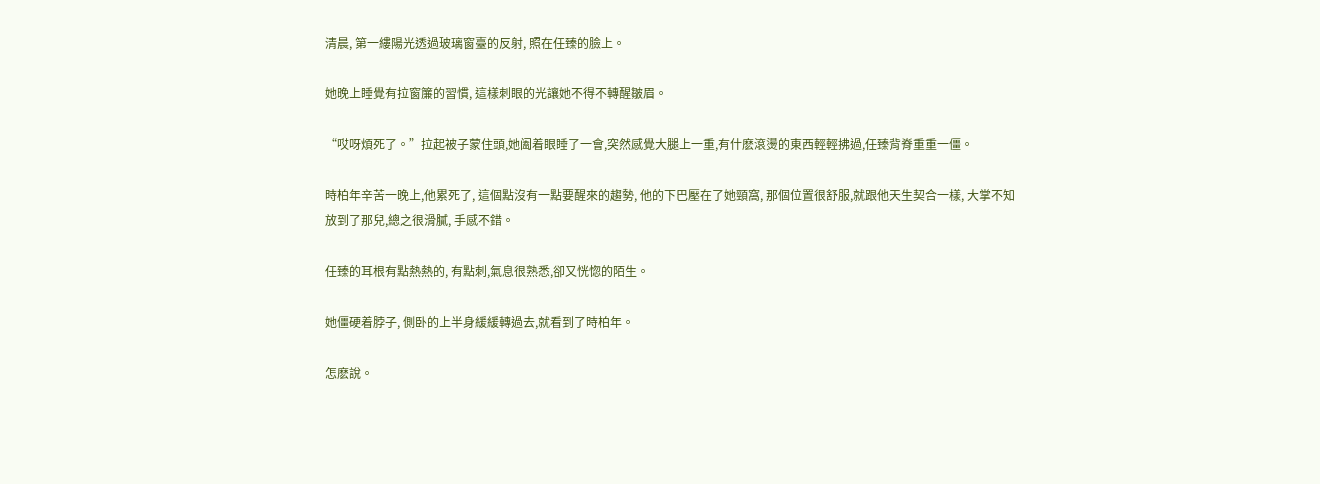清晨, 第一縷陽光透過玻璃窗臺的反射, 照在任臻的臉上。

她晚上睡覺有拉窗簾的習慣, 這樣刺眼的光讓她不得不轉醒皺眉。

“哎呀煩死了。”拉起被子蒙住頭,她阖着眼睡了一會,突然感覺大腿上一重,有什麽滾燙的東西輕輕拂過,任臻背脊重重一僵。

時柏年辛苦一晚上,他累死了, 這個點沒有一點要醒來的趨勢, 他的下巴壓在了她頸窩, 那個位置很舒服,就跟他天生契合一樣, 大掌不知放到了那兒,總之很滑膩, 手感不錯。

任臻的耳根有點熱熱的, 有點刺,氣息很熟悉,卻又恍惚的陌生。

她僵硬着脖子, 側卧的上半身緩緩轉過去,就看到了時柏年。

怎麽說。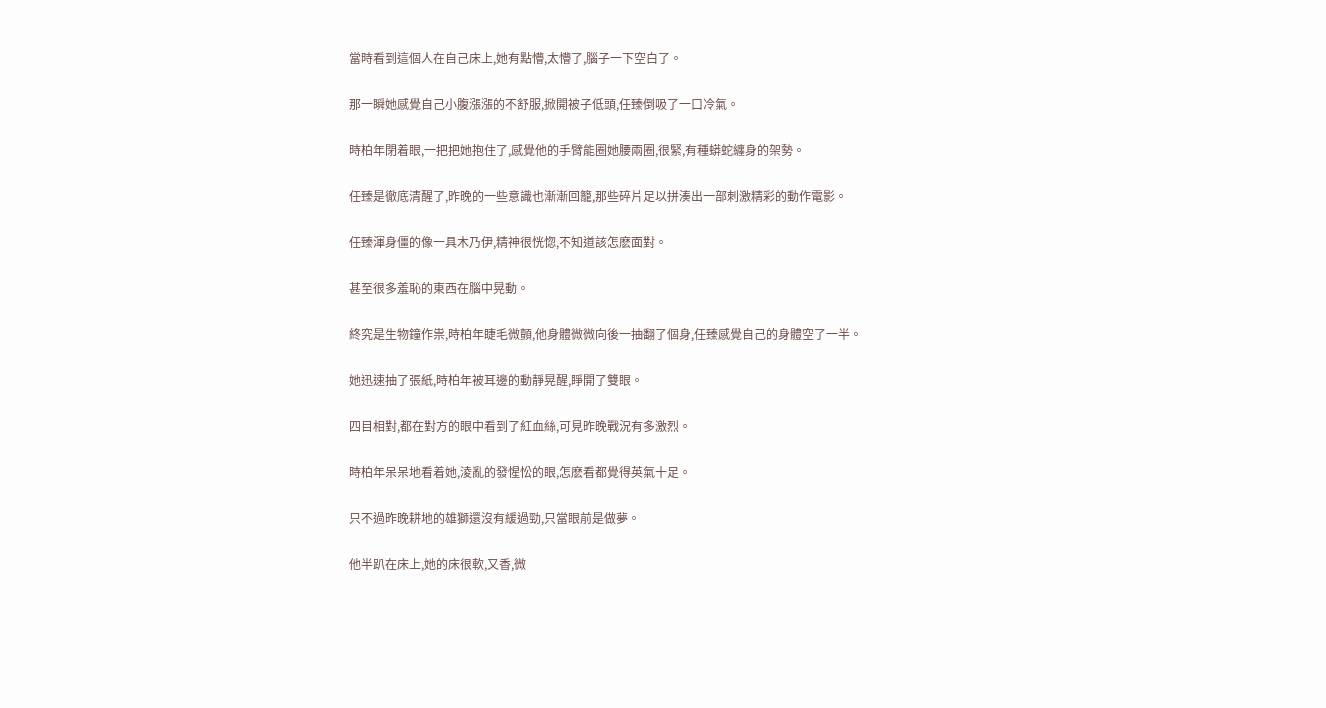當時看到這個人在自己床上,她有點懵,太懵了,腦子一下空白了。

那一瞬她感覺自己小腹漲漲的不舒服,掀開被子低頭,任臻倒吸了一口冷氣。

時柏年閉着眼,一把把她抱住了,感覺他的手臂能圈她腰兩圈,很緊,有種蟒蛇纏身的架勢。

任臻是徹底清醒了,昨晚的一些意識也漸漸回籠,那些碎片足以拼湊出一部刺激精彩的動作電影。

任臻渾身僵的像一具木乃伊,精神很恍惚,不知道該怎麽面對。

甚至很多羞恥的東西在腦中晃動。

終究是生物鐘作祟,時柏年睫毛微顫,他身體微微向後一抽翻了個身,任臻感覺自己的身體空了一半。

她迅速抽了張紙,時柏年被耳邊的動靜晃醒,睜開了雙眼。

四目相對,都在對方的眼中看到了紅血絲,可見昨晚戰況有多激烈。

時柏年呆呆地看着她,淩亂的發惺忪的眼,怎麽看都覺得英氣十足。

只不過昨晚耕地的雄獅還沒有緩過勁,只當眼前是做夢。

他半趴在床上,她的床很軟,又香,微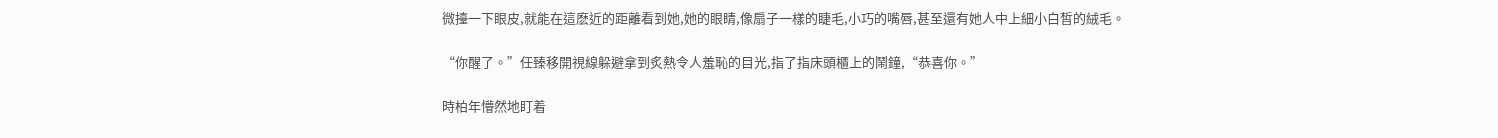微擡一下眼皮,就能在這麽近的距離看到她,她的眼睛,像扇子一樣的睫毛,小巧的嘴唇,甚至還有她人中上細小白皙的絨毛。

“你醒了。”任臻移開視線躲避拿到炙熱令人羞恥的目光,指了指床頭櫃上的鬧鐘,“恭喜你。”

時柏年懵然地盯着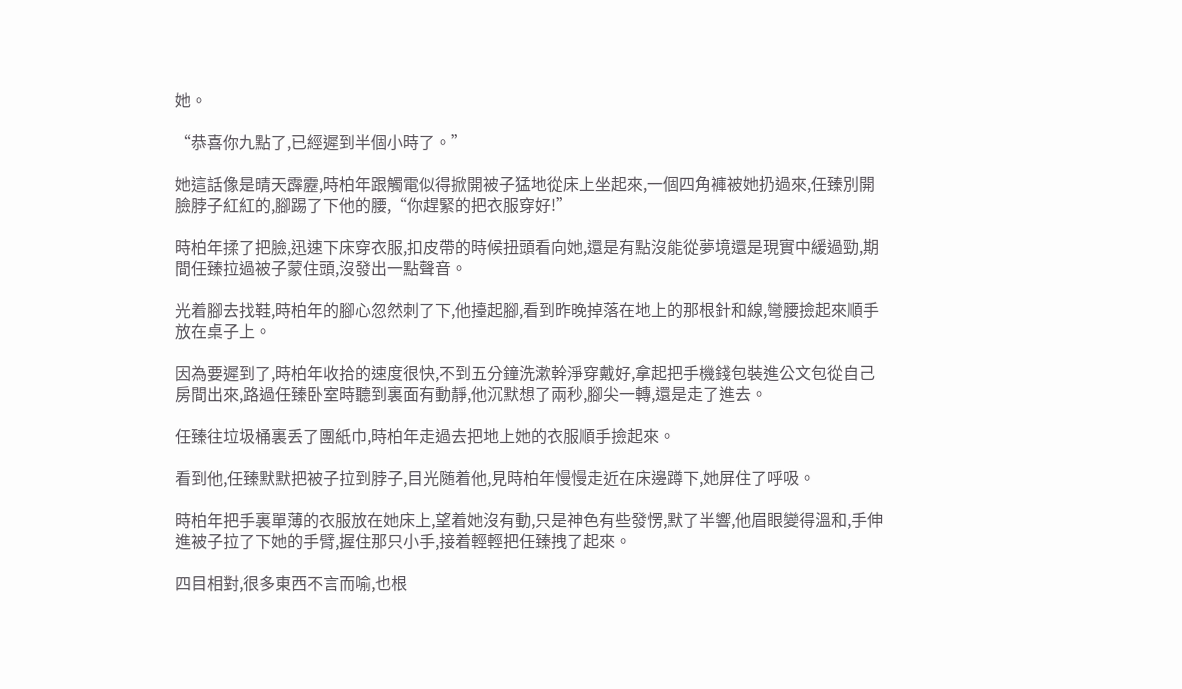她。

“恭喜你九點了,已經遲到半個小時了。”

她這話像是晴天霹靂,時柏年跟觸電似得掀開被子猛地從床上坐起來,一個四角褲被她扔過來,任臻別開臉脖子紅紅的,腳踢了下他的腰,“你趕緊的把衣服穿好!”

時柏年揉了把臉,迅速下床穿衣服,扣皮帶的時候扭頭看向她,還是有點沒能從夢境還是現實中緩過勁,期間任臻拉過被子蒙住頭,沒發出一點聲音。

光着腳去找鞋,時柏年的腳心忽然刺了下,他擡起腳,看到昨晚掉落在地上的那根針和線,彎腰撿起來順手放在桌子上。

因為要遲到了,時柏年收拾的速度很快,不到五分鐘洗漱幹淨穿戴好,拿起把手機錢包裝進公文包從自己房間出來,路過任臻卧室時聽到裏面有動靜,他沉默想了兩秒,腳尖一轉,還是走了進去。

任臻往垃圾桶裏丢了團紙巾,時柏年走過去把地上她的衣服順手撿起來。

看到他,任臻默默把被子拉到脖子,目光随着他,見時柏年慢慢走近在床邊蹲下,她屏住了呼吸。

時柏年把手裏單薄的衣服放在她床上,望着她沒有動,只是神色有些發愣,默了半響,他眉眼變得溫和,手伸進被子拉了下她的手臂,握住那只小手,接着輕輕把任臻拽了起來。

四目相對,很多東西不言而喻,也根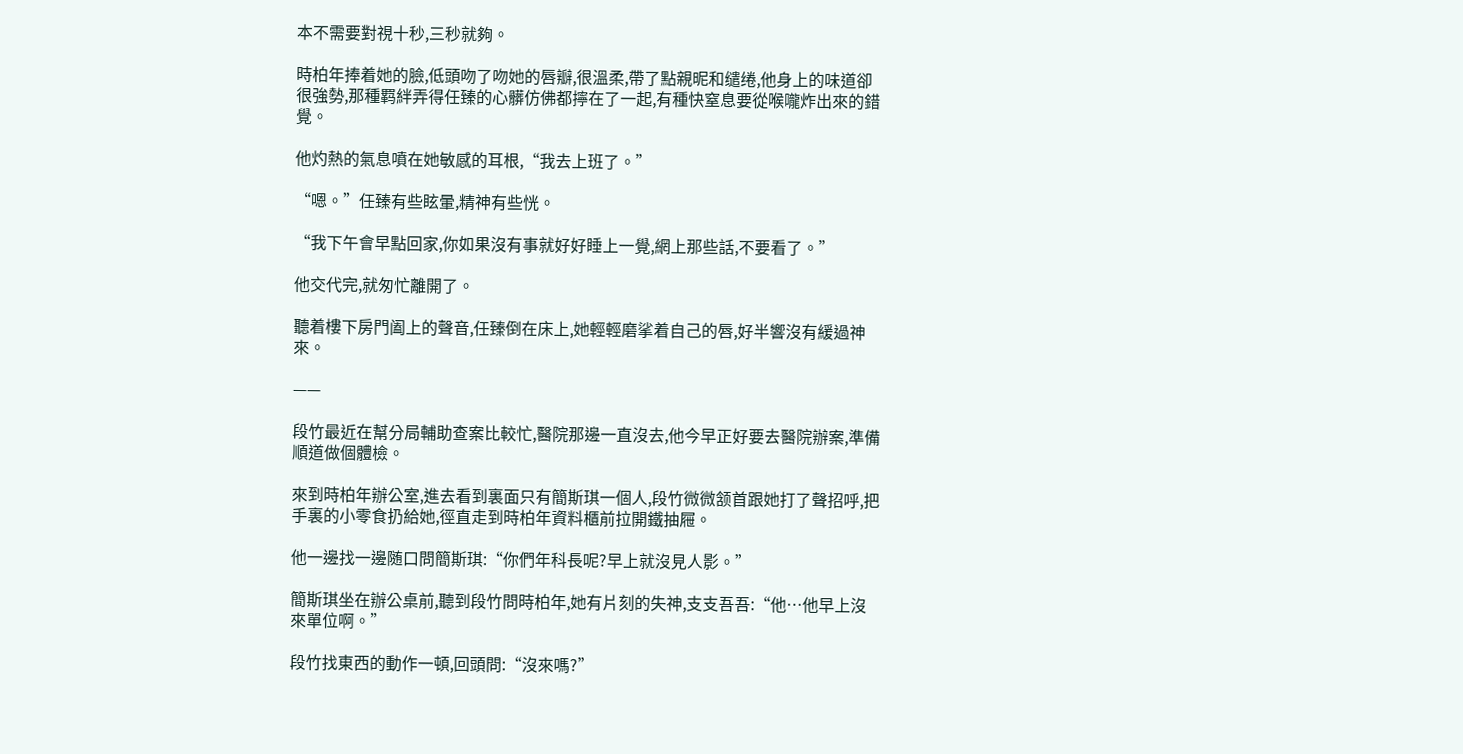本不需要對視十秒,三秒就夠。

時柏年捧着她的臉,低頭吻了吻她的唇瓣,很溫柔,帶了點親昵和缱绻,他身上的味道卻很強勢,那種羁絆弄得任臻的心髒仿佛都擰在了一起,有種快窒息要從喉嚨炸出來的錯覺。

他灼熱的氣息噴在她敏感的耳根,“我去上班了。”

“嗯。”任臻有些眩暈,精神有些恍。

“我下午會早點回家,你如果沒有事就好好睡上一覺,網上那些話,不要看了。”

他交代完,就匆忙離開了。

聽着樓下房門阖上的聲音,任臻倒在床上,她輕輕磨挲着自己的唇,好半響沒有緩過神來。

——

段竹最近在幫分局輔助查案比較忙,醫院那邊一直沒去,他今早正好要去醫院辦案,準備順道做個體檢。

來到時柏年辦公室,進去看到裏面只有簡斯琪一個人,段竹微微颔首跟她打了聲招呼,把手裏的小零食扔給她,徑直走到時柏年資料櫃前拉開鐵抽屜。

他一邊找一邊随口問簡斯琪:“你們年科長呢?早上就沒見人影。”

簡斯琪坐在辦公桌前,聽到段竹問時柏年,她有片刻的失神,支支吾吾:“他…他早上沒來單位啊。”

段竹找東西的動作一頓,回頭問:“沒來嗎?”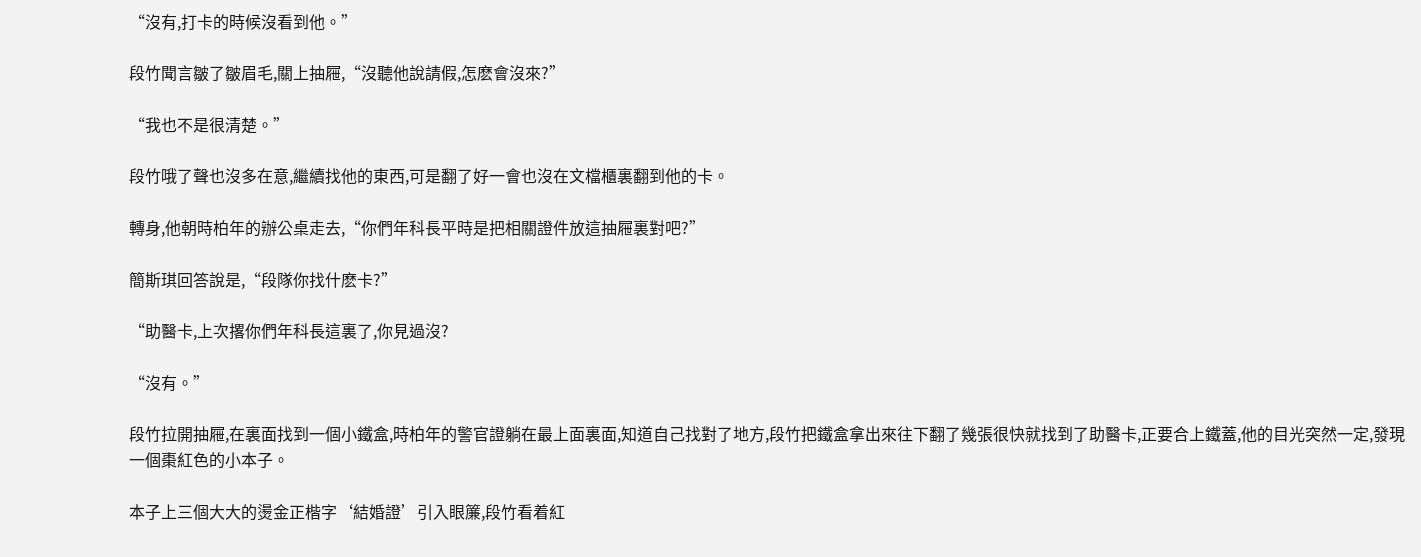“沒有,打卡的時候沒看到他。”

段竹聞言皺了皺眉毛,關上抽屜,“沒聽他說請假,怎麽會沒來?”

“我也不是很清楚。”

段竹哦了聲也沒多在意,繼續找他的東西,可是翻了好一會也沒在文檔櫃裏翻到他的卡。

轉身,他朝時柏年的辦公桌走去,“你們年科長平時是把相關證件放這抽屜裏對吧?”

簡斯琪回答說是,“段隊你找什麽卡?”

“助醫卡,上次撂你們年科長這裏了,你見過沒?

“沒有。”

段竹拉開抽屜,在裏面找到一個小鐵盒,時柏年的警官證躺在最上面裏面,知道自己找對了地方,段竹把鐵盒拿出來往下翻了幾張很快就找到了助醫卡,正要合上鐵蓋,他的目光突然一定,發現一個棗紅色的小本子。

本子上三個大大的燙金正楷字‘結婚證’引入眼簾,段竹看着紅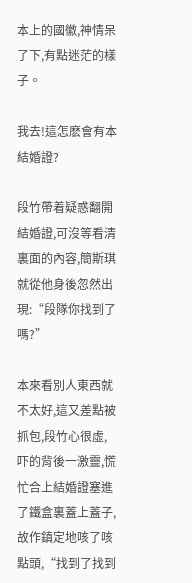本上的國徽,神情呆了下,有點迷茫的樣子。

我去!這怎麽會有本結婚證?

段竹帶着疑惑翻開結婚證,可沒等看清裏面的內容,簡斯琪就從他身後忽然出現:“段隊你找到了嗎?”

本來看別人東西就不太好,這又差點被抓包,段竹心很虛,吓的背後一激靈,慌忙合上結婚證塞進了鐵盒裏蓋上蓋子,故作鎮定地咳了咳點頭,“找到了找到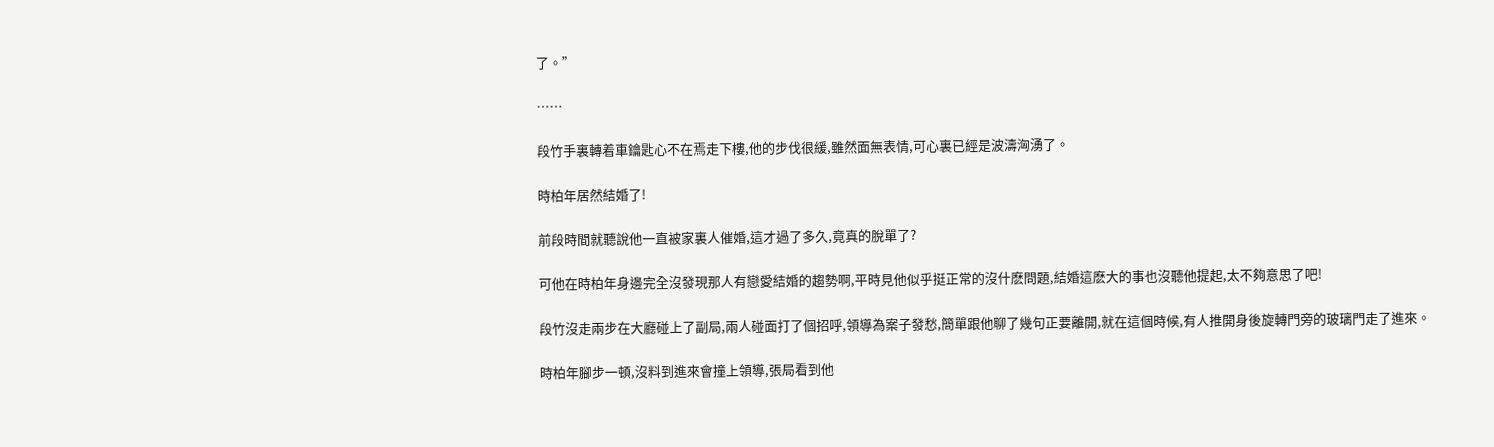了。”

……

段竹手裏轉着車鑰匙心不在焉走下樓,他的步伐很緩,雖然面無表情,可心裏已經是波濤洶湧了。

時柏年居然結婚了!

前段時間就聽說他一直被家裏人催婚,這才過了多久,竟真的脫單了?

可他在時柏年身邊完全沒發現那人有戀愛結婚的趨勢啊,平時見他似乎挺正常的沒什麽問題,結婚這麽大的事也沒聽他提起,太不夠意思了吧!

段竹沒走兩步在大廳碰上了副局,兩人碰面打了個招呼,領導為案子發愁,簡單跟他聊了幾句正要離開,就在這個時候,有人推開身後旋轉門旁的玻璃門走了進來。

時柏年腳步一頓,沒料到進來會撞上領導,張局看到他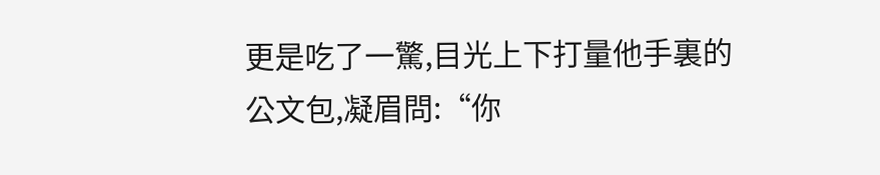更是吃了一驚,目光上下打量他手裏的公文包,凝眉問:“你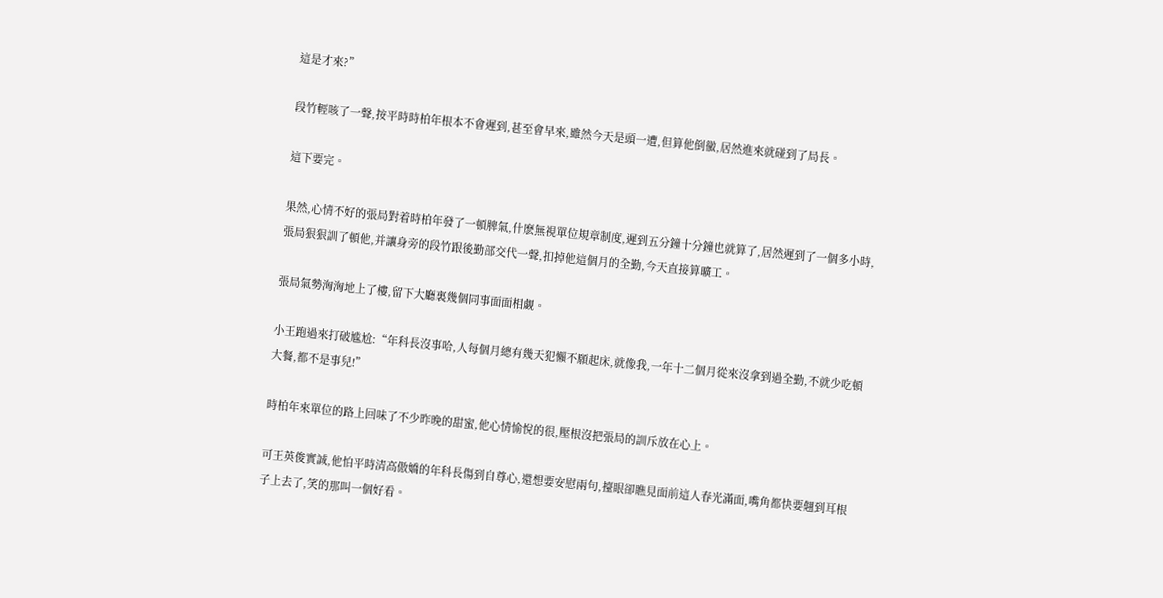這是才來?”

段竹輕咳了一聲,按平時時柏年根本不會遲到,甚至會早來,雖然今天是頭一遭,但算他倒黴,居然進來就碰到了局長。

這下要完。

果然,心情不好的張局對着時柏年發了一頓脾氣,什麽無視單位規章制度,遲到五分鐘十分鐘也就算了,居然遲到了一個多小時,張局狠狠訓了頓他,并讓身旁的段竹跟後勤部交代一聲,扣掉他這個月的全勤,今天直接算曠工。

張局氣勢洶洶地上了樓,留下大廳裏幾個同事面面相觑。

小王跑過來打破尴尬:“年科長沒事哈,人每個月總有幾天犯懶不願起床,就像我,一年十二個月從來沒拿到過全勤,不就少吃頓大餐,都不是事兒!”

時柏年來單位的路上回味了不少昨晚的甜蜜,他心情愉悅的很,壓根沒把張局的訓斥放在心上。

可王英俊實誠,他怕平時清高傲嬌的年科長傷到自尊心,還想要安慰兩句,擡眼卻瞧見面前這人春光滿面,嘴角都快要翹到耳根子上去了,笑的那叫一個好看。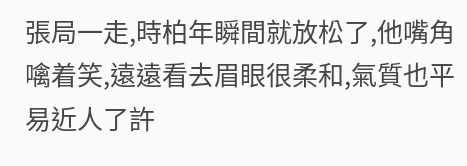張局一走,時柏年瞬間就放松了,他嘴角噙着笑,遠遠看去眉眼很柔和,氣質也平易近人了許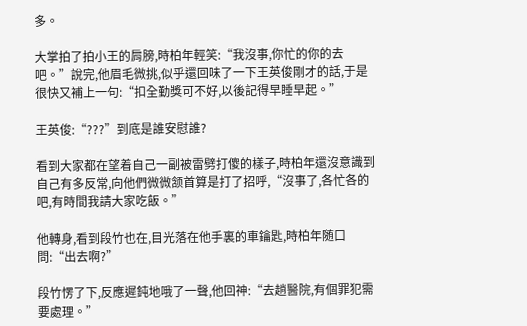多。

大掌拍了拍小王的肩膀,時柏年輕笑:“我沒事,你忙的你的去吧。”說完,他眉毛微挑,似乎還回味了一下王英俊剛才的話,于是很快又補上一句:“扣全勤獎可不好,以後記得早睡早起。”

王英俊:“???”到底是誰安慰誰?

看到大家都在望着自己一副被雷劈打傻的樣子,時柏年還沒意識到自己有多反常,向他們微微颔首算是打了招呼,“沒事了,各忙各的吧,有時間我請大家吃飯。”

他轉身,看到段竹也在,目光落在他手裏的車鑰匙,時柏年随口問:“出去啊?”

段竹愣了下,反應遲鈍地哦了一聲,他回神:“去趟醫院,有個罪犯需要處理。”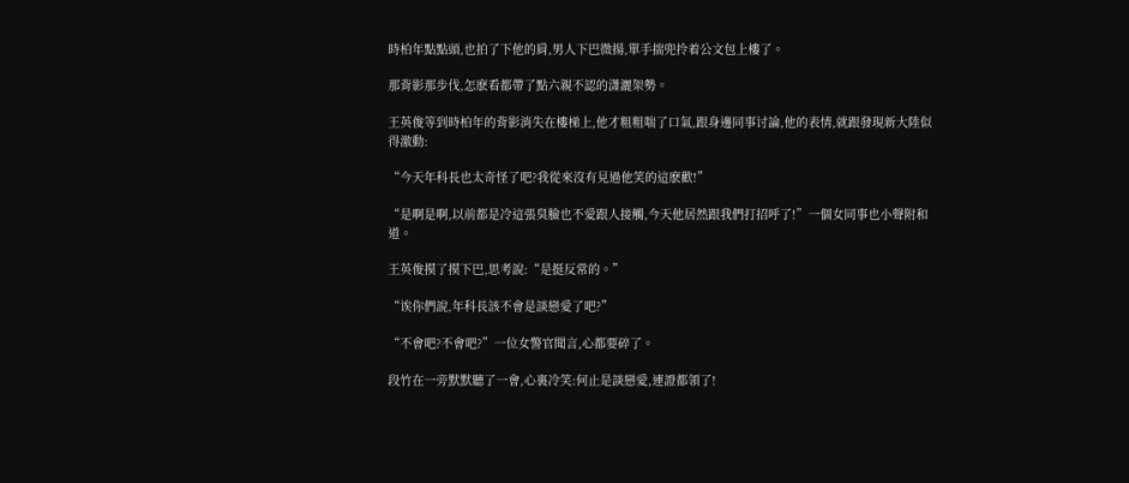時柏年點點頭,也拍了下他的肩,男人下巴微揚,單手揣兜拎着公文包上樓了。

那背影那步伐,怎麽看都帶了點六親不認的潇灑架勢。

王英俊等到時柏年的背影消失在樓梯上,他才粗粗喘了口氣,跟身邊同事讨論,他的表情,就跟發現新大陸似得激動:

“今天年科長也太奇怪了吧?我從來沒有見過他笑的這麽歡!”

“是啊是啊,以前都是冷這張臭臉也不愛跟人接觸,今天他居然跟我們打招呼了!”一個女同事也小聲附和道。

王英俊摸了摸下巴,思考說:“是挺反常的。”

“诶你們說,年科長該不會是談戀愛了吧?”

“不會吧?不會吧?”一位女警官聞言,心都要碎了。

段竹在一旁默默聽了一會,心裏冷笑:何止是談戀愛,連證都領了!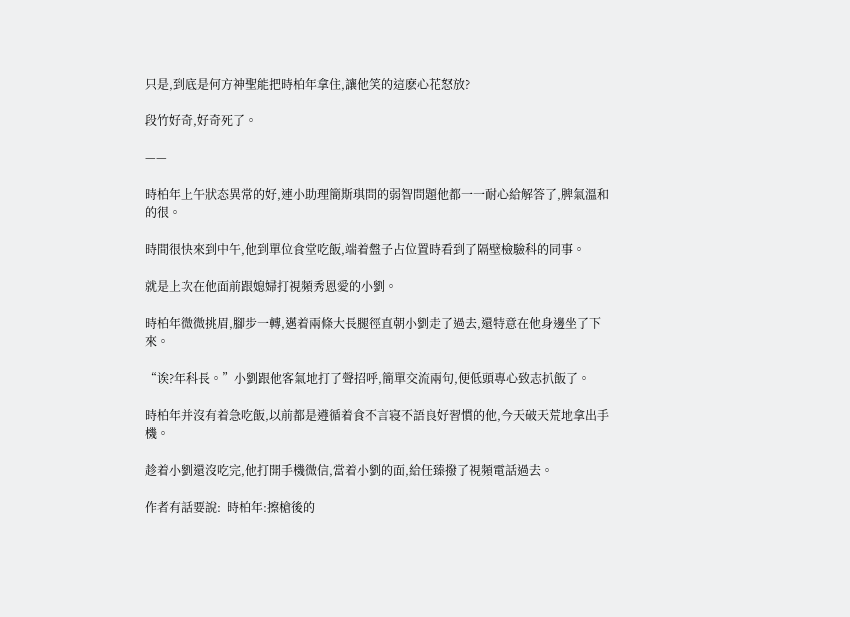只是,到底是何方神聖能把時柏年拿住,讓他笑的這麽心花怒放?

段竹好奇,好奇死了。

——

時柏年上午狀态異常的好,連小助理簡斯琪問的弱智問題他都一一耐心給解答了,脾氣溫和的很。

時間很快來到中午,他到單位食堂吃飯,端着盤子占位置時看到了隔壁檢驗科的同事。

就是上次在他面前跟媳婦打視頻秀恩愛的小劉。

時柏年微微挑眉,腳步一轉,邁着兩條大長腿徑直朝小劉走了過去,還特意在他身邊坐了下來。

“诶?年科長。”小劉跟他客氣地打了聲招呼,簡單交流兩句,便低頭專心致志扒飯了。

時柏年并沒有着急吃飯,以前都是遵循着食不言寝不語良好習慣的他,今天破天荒地拿出手機。

趁着小劉還沒吃完,他打開手機微信,當着小劉的面,給任臻撥了視頻電話過去。

作者有話要說:  時柏年:擦槍後的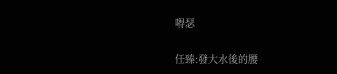嘚瑟

任臻:發大水後的腰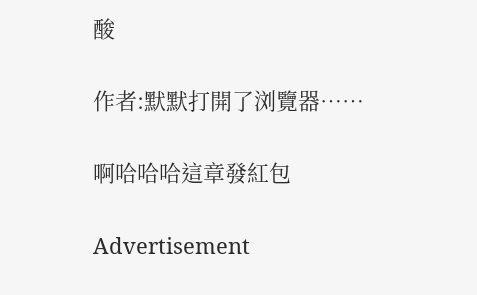酸

作者:默默打開了浏覽器……

啊哈哈哈這章發紅包

Advertisement